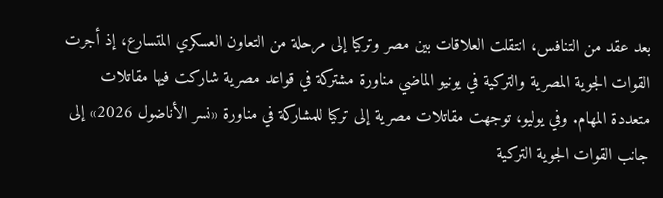بعد عقد من التنافس، انتقلت العلاقات بين مصر وتركيا إلى مرحلة من التعاون العسكري المتسارع، إذ أجرت القوات الجوية المصرية والتركية في يونيو الماضي مناورة مشتركة في قواعد مصرية شاركت فيها مقاتلات متعددة المهام. وفي يوليو، توجهت مقاتلات مصرية إلى تركيا للمشاركة في مناورة «نسر الأناضول 2026» إلى جانب القوات الجوية التركية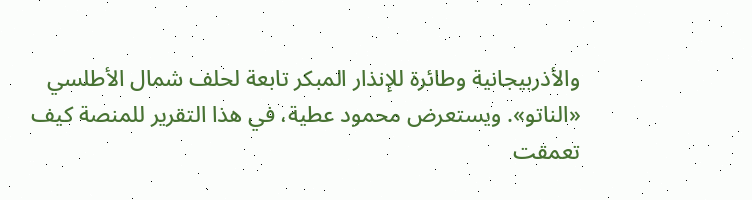والأذربيجانية وطائرة للإنذار المبكر تابعة لحلف شمال الأطلسي «الناتو». ويستعرض محمود عطية، في هذا التقرير للمنصة كيف تعمقت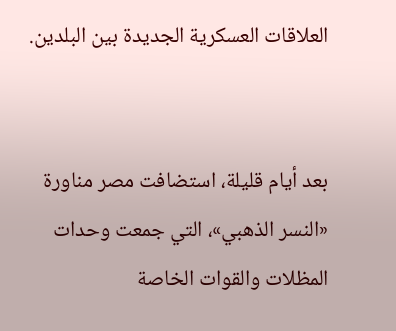العلاقات العسكرية الجديدة بين البلدين.


بعد أيام قليلة، استضافت مصر مناورة «النسر الذهبي»، التي جمعت وحدات المظلات والقوات الخاصة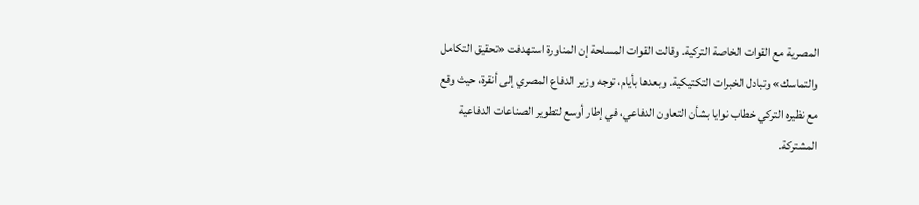المصرية مع القوات الخاصة التركية. وقالت القوات المسلحة إن المناورة استهدفت «تحقيق التكامل والتماسك» وتبادل الخبرات التكتيكية. وبعدها بأيام، توجه وزير الدفاع المصري إلى أنقرة، حيث وقع مع نظيره التركي خطاب نوايا بشأن التعاون الدفاعي، في إطار أوسع لتطوير الصناعات الدفاعية المشتركة.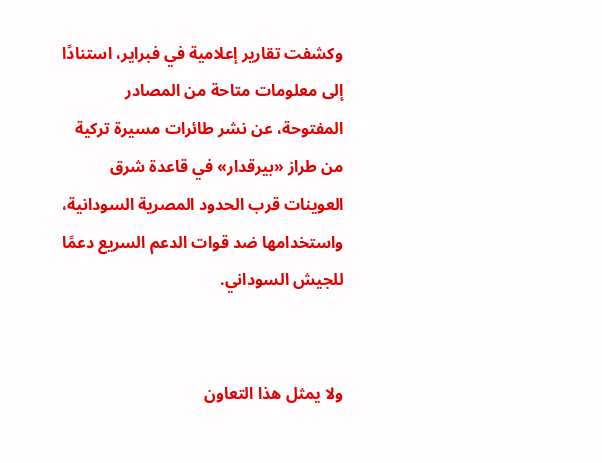وكشفت تقارير إعلامية في فبراير، استنادًا إلى معلومات متاحة من المصادر المفتوحة، عن نشر طائرات مسيرة تركية من طراز «بيرقدار» في قاعدة شرق العوينات قرب الحدود المصرية السودانية، واستخدامها ضد قوات الدعم السريع دعمًا للجيش السوداني.


ولا يمثل هذا التعاون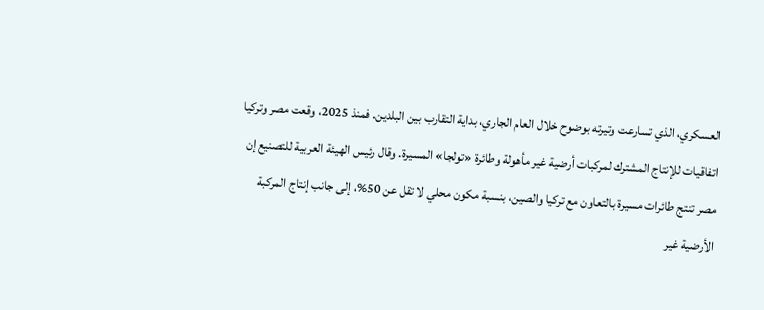العسكري، الذي تسارعت وتيرته بوضوح خلال العام الجاري، بداية التقارب بين البلدين. فمنذ 2025، وقعت مصر وتركيا اتفاقيات للإنتاج المشترك لمركبات أرضية غير مأهولة وطائرة «تولجا» المسيرة. وقال رئيس الهيئة العربية للتصنيع إن مصر تنتج طائرات مسيرة بالتعاون مع تركيا والصين، بنسبة مكون محلي لا تقل عن 50%، إلى جانب إنتاج المركبة الأرضية غير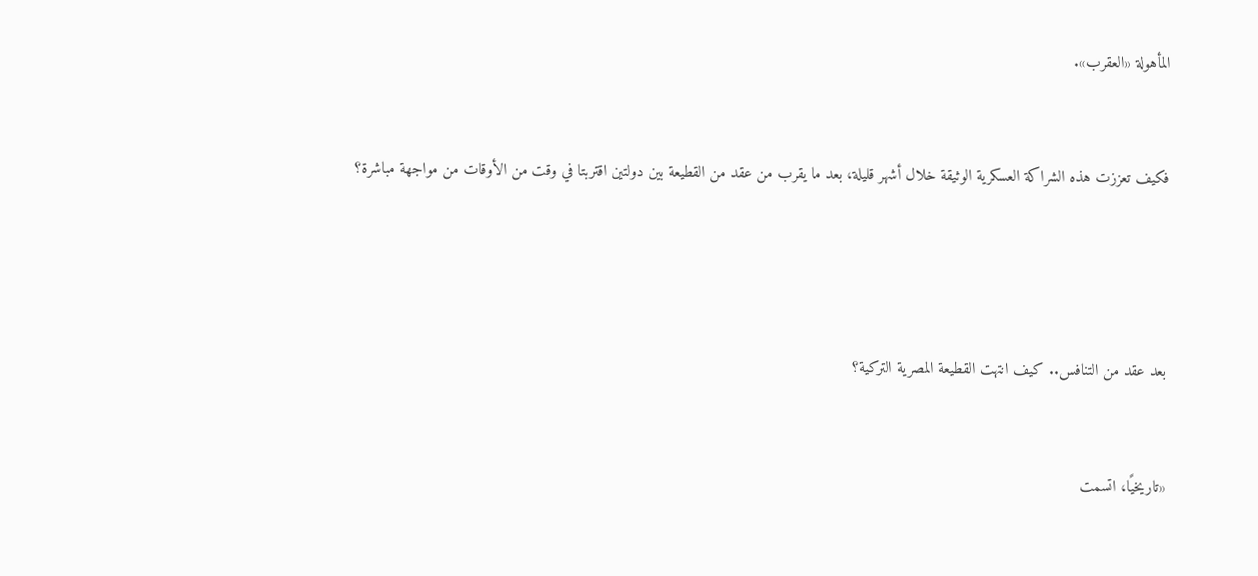المأهولة «العقرب».


فكيف تعززت هذه الشراكة العسكرية الوثيقة خلال أشهر قليلة، بعد ما يقرب من عقد من القطيعة بين دولتين اقتربتا في وقت من الأوقات من مواجهة مباشرة؟




بعد عقد من التنافس.. كيف انتهت القطيعة المصرية التركية؟


«تاريخيًا، اتسمت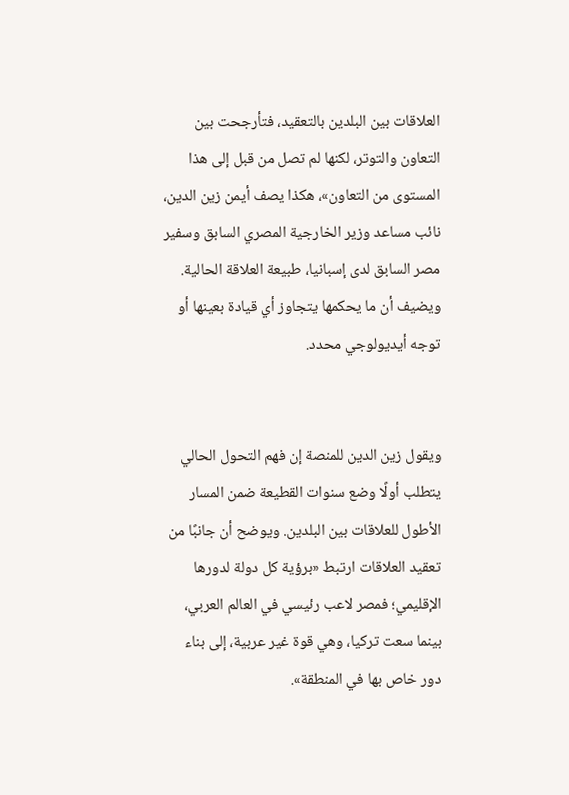العلاقات بين البلدين بالتعقيد، فتأرجحت بين التعاون والتوتر، لكنها لم تصل من قبل إلى هذا المستوى من التعاون»، هكذا يصف أيمن زين الدين، نائب مساعد وزير الخارجية المصري السابق وسفير مصر السابق لدى إسبانيا، طبيعة العلاقة الحالية. ويضيف أن ما يحكمها يتجاوز أي قيادة بعينها أو توجه أيديولوجي محدد.


ويقول زين الدين للمنصة إن فهم التحول الحالي يتطلب أولًا وضع سنوات القطيعة ضمن المسار الأطول للعلاقات بين البلدين. ويوضح أن جانبًا من تعقيد العلاقات ارتبط «برؤية كل دولة لدورها الإقليمي؛ فمصر لاعب رئيسي في العالم العربي، بينما سعت تركيا، وهي قوة غير عربية، إلى بناء دور خاص بها في المنطقة».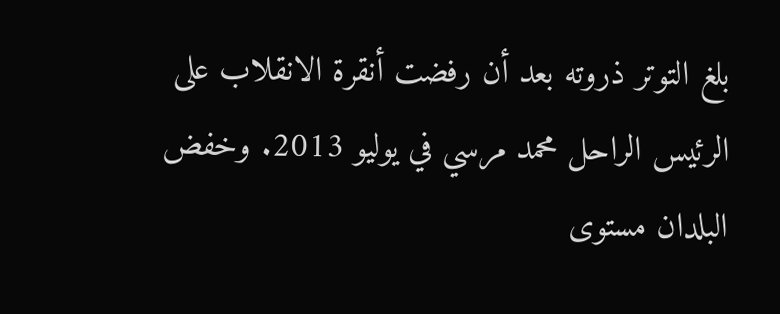بلغ التوتر ذروته بعد أن رفضت أنقرة الانقلاب على الرئيس الراحل محمد مرسي في يوليو 2013. وخفض البلدان مستوى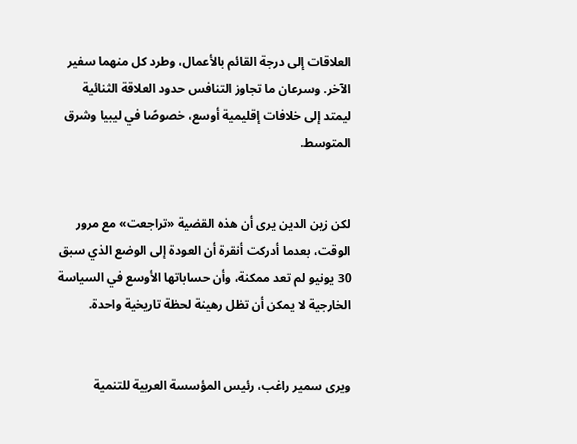العلاقات إلى درجة القائم بالأعمال، وطرد كل منهما سفير الآخر. وسرعان ما تجاوز التنافس حدود العلاقة الثنائية ليمتد إلى خلافات إقليمية أوسع، خصوصًا في ليبيا وشرق المتوسط.


لكن زين الدين يرى أن هذه القضية «تراجعت» مع مرور الوقت، بعدما أدركت أنقرة أن العودة إلى الوضع الذي سبق 30 يونيو لم تعد ممكنة، وأن حساباتها الأوسع في السياسة الخارجية لا يمكن أن تظل رهينة لحظة تاريخية واحدة.


ويرى سمير راغب، رئيس المؤسسة العربية للتنمية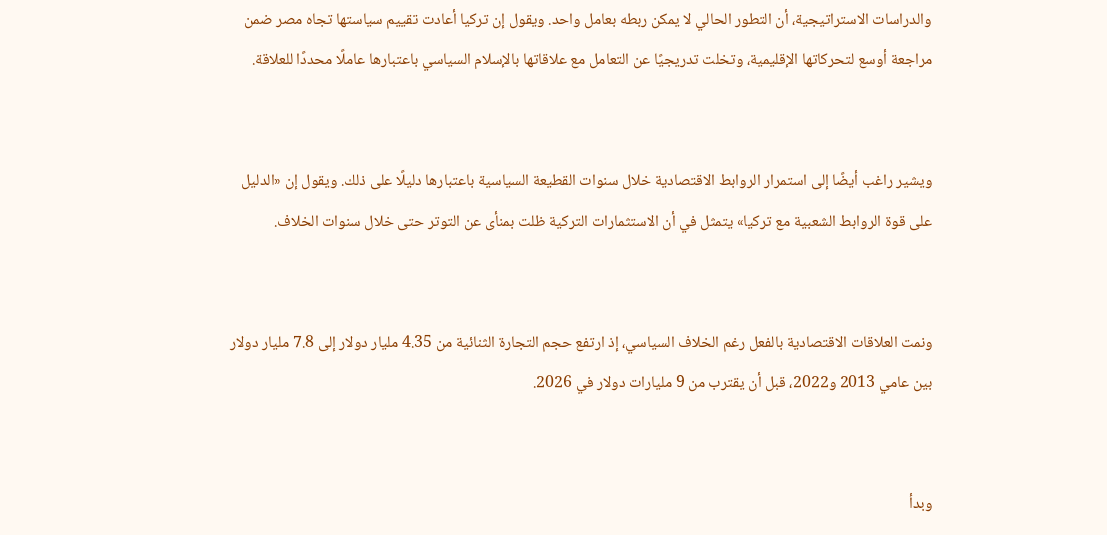والدراسات الاستراتيجية، أن التطور الحالي لا يمكن ربطه بعامل واحد. ويقول إن تركيا أعادت تقييم سياستها تجاه مصر ضمن مراجعة أوسع لتحركاتها الإقليمية، وتخلت تدريجيًا عن التعامل مع علاقاتها بالإسلام السياسي باعتبارها عاملًا محددًا للعلاقة.


ويشير راغب أيضًا إلى استمرار الروابط الاقتصادية خلال سنوات القطيعة السياسية باعتبارها دليلًا على ذلك. ويقول إن «الدليل على قوة الروابط الشعبية مع تركيا» يتمثل في أن الاستثمارات التركية ظلت بمنأى عن التوتر حتى خلال سنوات الخلاف.


ونمت العلاقات الاقتصادية بالفعل رغم الخلاف السياسي، إذ ارتفع حجم التجارة الثنائية من 4.35 مليار دولار إلى 7.8 مليار دولار بين عامي 2013 و2022، قبل أن يقترب من 9 مليارات دولار في 2026.


وبدأ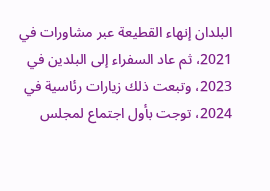البلدان إنهاء القطيعة عبر مشاورات في 2021، ثم عاد السفراء إلى البلدين في 2023، وتبعت ذلك زيارات رئاسية في 2024، توجت بأول اجتماع لمجلس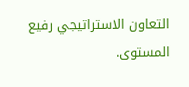التعاون الاستراتيجي رفيع المستوى.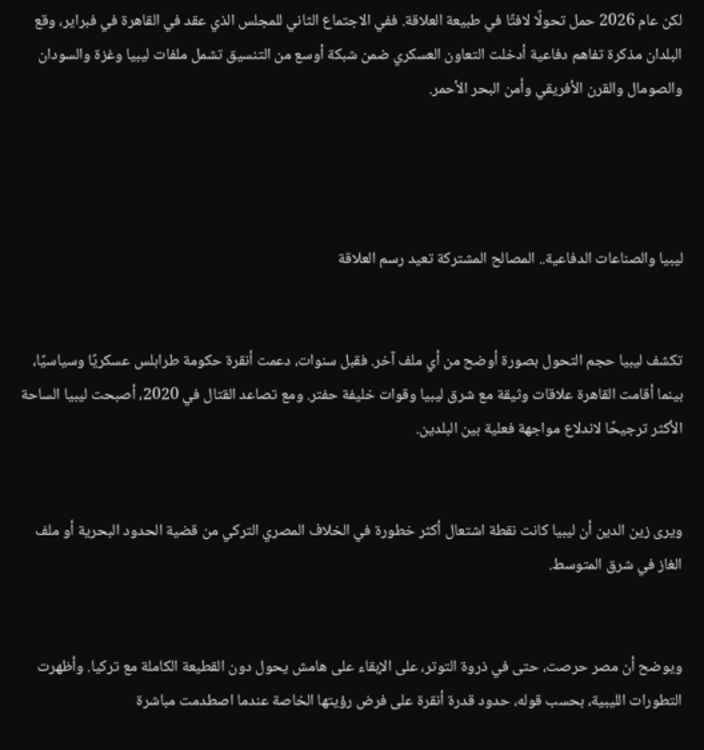لكن عام 2026 حمل تحولًا لافتًا في طبيعة العلاقة. ففي الاجتماع الثاني للمجلس الذي عقد في القاهرة في فبراير، وقع البلدان مذكرة تفاهم دفاعية أدخلت التعاون العسكري ضمن شبكة أوسع من التنسيق تشمل ملفات ليبيا وغزة والسودان والصومال والقرن الأفريقي وأمن البحر الأحمر.




ليبيا والصناعات الدفاعية.. المصالح المشتركة تعيد رسم العلاقة


تكشف ليبيا حجم التحول بصورة أوضح من أي ملف آخر. فقبل سنوات، دعمت أنقرة حكومة طرابلس عسكريًا وسياسيًا، بينما أقامت القاهرة علاقات وثيقة مع شرق ليبيا وقوات خليفة حفتر. ومع تصاعد القتال في 2020، أصبحت ليبيا الساحة الأكثر ترجيحًا لاندلاع مواجهة فعلية بين البلدين.


ويرى زين الدين أن ليبيا كانت نقطة اشتعال أكثر خطورة في الخلاف المصري التركي من قضية الحدود البحرية أو ملف الغاز في شرق المتوسط.


ويوضح أن مصر حرصت، حتى في ذروة التوتر، على الإبقاء على هامش يحول دون القطيعة الكاملة مع تركيا. وأظهرت التطورات الليبية، بحسب قوله، حدود قدرة أنقرة على فرض رؤيتها الخاصة عندما اصطدمت مباشرة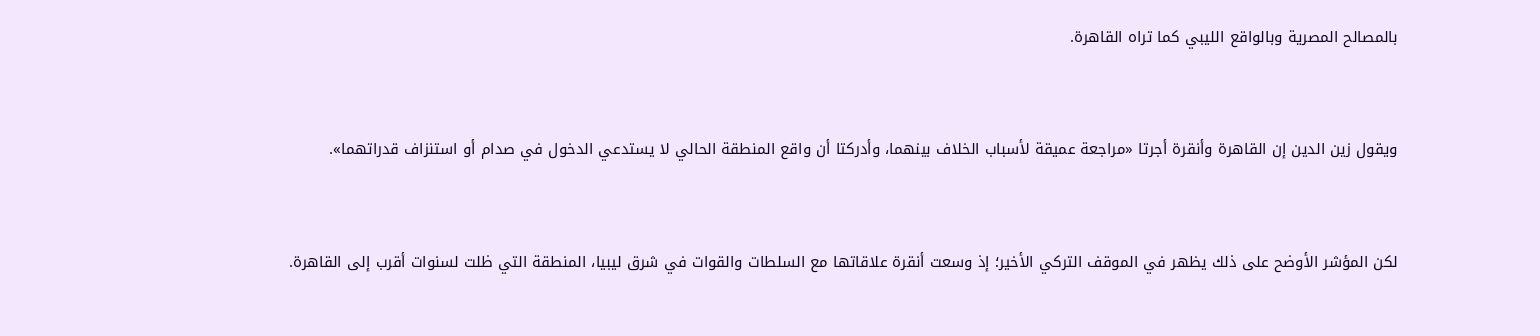بالمصالح المصرية وبالواقع الليبي كما تراه القاهرة.


ويقول زين الدين إن القاهرة وأنقرة أجرتا «مراجعة عميقة لأسباب الخلاف بينهما، وأدركتا أن واقع المنطقة الحالي لا يستدعي الدخول في صدام أو استنزاف قدراتهما».


لكن المؤشر الأوضح على ذلك يظهر في الموقف التركي الأخير؛ إذ وسعت أنقرة علاقاتها مع السلطات والقوات في شرق ليبيا، المنطقة التي ظلت لسنوات أقرب إلى القاهرة.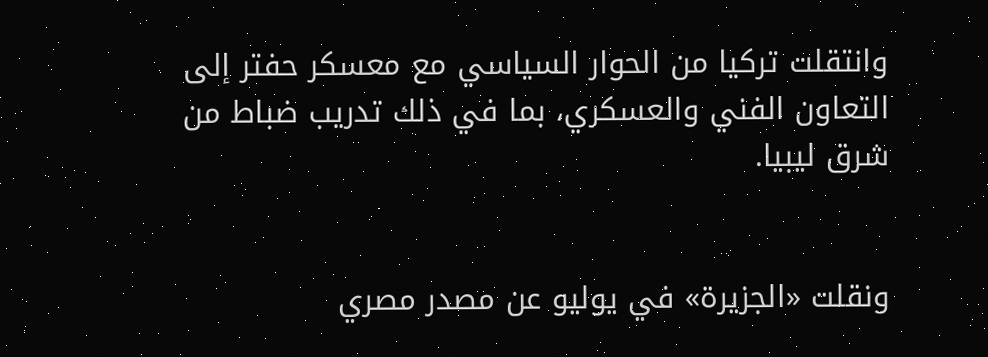وانتقلت تركيا من الحوار السياسي مع معسكر حفتر إلى التعاون الفني والعسكري، بما في ذلك تدريب ضباط من شرق ليبيا.


ونقلت «الجزيرة» في يوليو عن مصدر مصري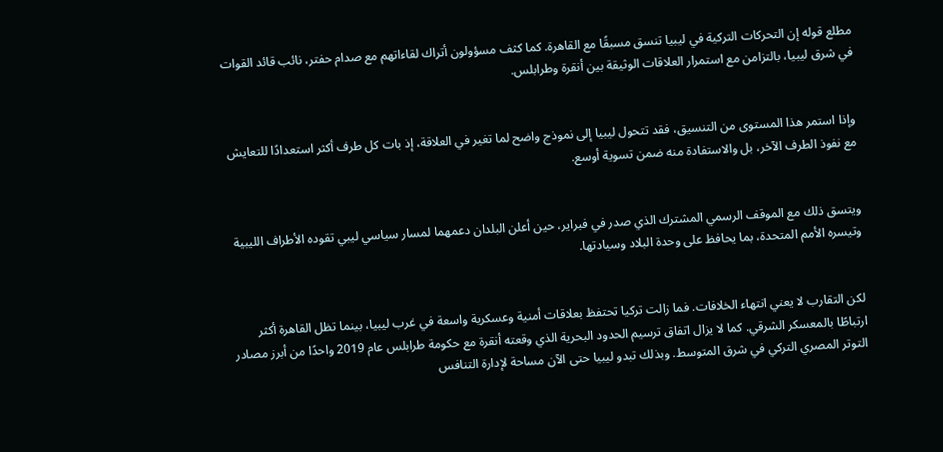مطلع قوله إن التحركات التركية في ليبيا تنسق مسبقًا مع القاهرة. كما كثف مسؤولون أتراك لقاءاتهم مع صدام حفتر، نائب قائد القوات في شرق ليبيا، بالتزامن مع استمرار العلاقات الوثيقة بين أنقرة وطرابلس.


وإذا استمر هذا المستوى من التنسيق، فقد تتحول ليبيا إلى نموذج واضح لما تغير في العلاقة، إذ بات كل طرف أكثر استعدادًا للتعايش مع نفوذ الطرف الآخر، بل والاستفادة منه ضمن تسوية أوسع.


ويتسق ذلك مع الموقف الرسمي المشترك الذي صدر في فبراير، حين أعلن البلدان دعمهما لمسار سياسي ليبي تقوده الأطراف الليبية وتيسره الأمم المتحدة، بما يحافظ على وحدة البلاد وسيادتها.


لكن التقارب لا يعني انتهاء الخلافات. فما زالت تركيا تحتفظ بعلاقات أمنية وعسكرية واسعة في غرب ليبيا، بينما تظل القاهرة أكثر ارتباطًا بالمعسكر الشرقي. كما لا يزال اتفاق ترسيم الحدود البحرية الذي وقعته أنقرة مع حكومة طرابلس عام 2019 واحدًا من أبرز مصادر التوتر المصري التركي في شرق المتوسط. وبذلك تبدو ليبيا حتى الآن مساحة لإدارة التنافس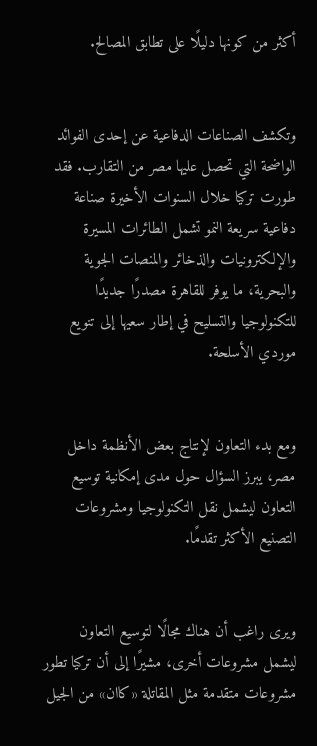أكثر من كونها دليلًا على تطابق المصالح.


وتكشف الصناعات الدفاعية عن إحدى الفوائد الواضحة التي تحصل عليها مصر من التقارب. فقد طورت تركيا خلال السنوات الأخيرة صناعة دفاعية سريعة النمو تشمل الطائرات المسيرة والإلكترونيات والذخائر والمنصات الجوية والبحرية، ما يوفر للقاهرة مصدرًا جديدًا للتكنولوجيا والتسليح في إطار سعيها إلى تنويع موردي الأسلحة.


ومع بدء التعاون لإنتاج بعض الأنظمة داخل مصر، يبرز السؤال حول مدى إمكانية توسيع التعاون ليشمل نقل التكنولوجيا ومشروعات التصنيع الأكثر تقدمًا.


ويرى راغب أن هناك مجالًا لتوسيع التعاون ليشمل مشروعات أخرى، مشيرًا إلى أن تركيا تطور مشروعات متقدمة مثل المقاتلة «كاان» من الجيل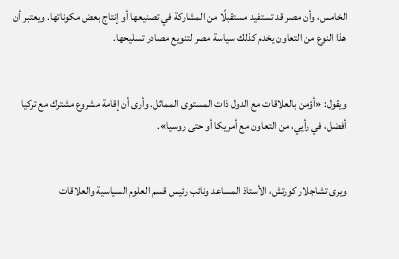الخامس، وأن مصر قد تستفيد مستقبلًا من المشاركة في تصنيعها أو إنتاج بعض مكوناتها. ويعتبر أن هذا النوع من التعاون يخدم كذلك سياسة مصر لتنويع مصادر تسليحها.


ويقول: «أؤمن بالعلاقات مع الدول ذات المستوى المماثل. وأرى أن إقامة مشروع مشترك مع تركيا أفضل، في رأيي، من التعاون مع أمريكا أو حتى روسيا».


ويرى تشاجلار كورتش، الأستاذ المساعد ونائب رئيس قسم العلوم السياسية والعلاقات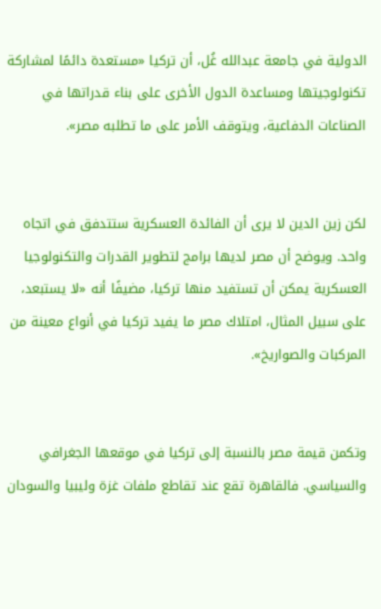الدولية في جامعة عبدالله غُل، أن تركيا «مستعدة دائمًا لمشاركة تكنولوجيتها ومساعدة الدول الأخرى على بناء قدراتها في الصناعات الدفاعية، ويتوقف الأمر على ما تطلبه مصر».


لكن زين الدين لا يرى أن الفائدة العسكرية ستتدفق في اتجاه واحد. ويوضح أن مصر لديها برامج لتطوير القدرات والتكنولوجيا العسكرية يمكن أن تستفيد منها تركيا، مضيفًا أنه «لا يستبعد، على سبيل المثال، امتلاك مصر ما يفيد تركيا في أنواع معينة من المركبات والصواريخ».


وتكمن قيمة مصر بالنسبة إلى تركيا في موقعها الجغرافي والسياسي. فالقاهرة تقع عند تقاطع ملفات غزة وليبيا والسودان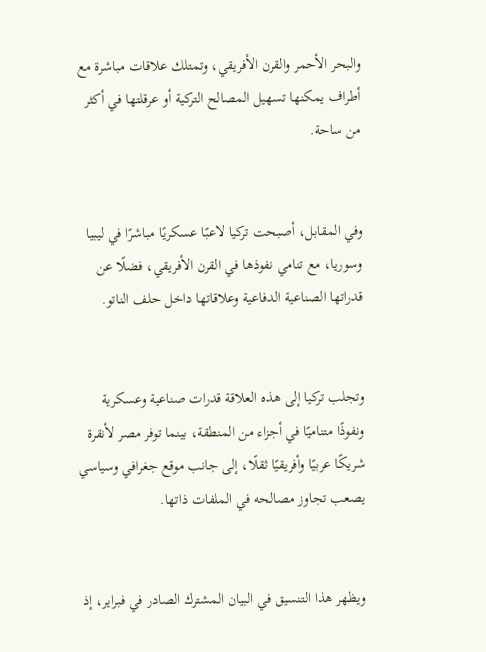والبحر الأحمر والقرن الأفريقي، وتمتلك علاقات مباشرة مع أطراف يمكنها تسهيل المصالح التركية أو عرقلتها في أكثر من ساحة.


وفي المقابل، أصبحت تركيا لاعبًا عسكريًا مباشرًا في ليبيا وسوريا، مع تنامي نفوذها في القرن الأفريقي، فضلًا عن قدراتها الصناعية الدفاعية وعلاقاتها داخل حلف الناتو.


وتجلب تركيا إلى هذه العلاقة قدرات صناعية وعسكرية ونفوذًا متناميًا في أجزاء من المنطقة، بينما توفر مصر لأنقرة شريكًا عربيًا وأفريقيًا ثقلًا، إلى جانب موقع جغرافي وسياسي يصعب تجاوز مصالحه في الملفات ذاتها.


ويظهر هذا التنسيق في البيان المشترك الصادر في فبراير، إذ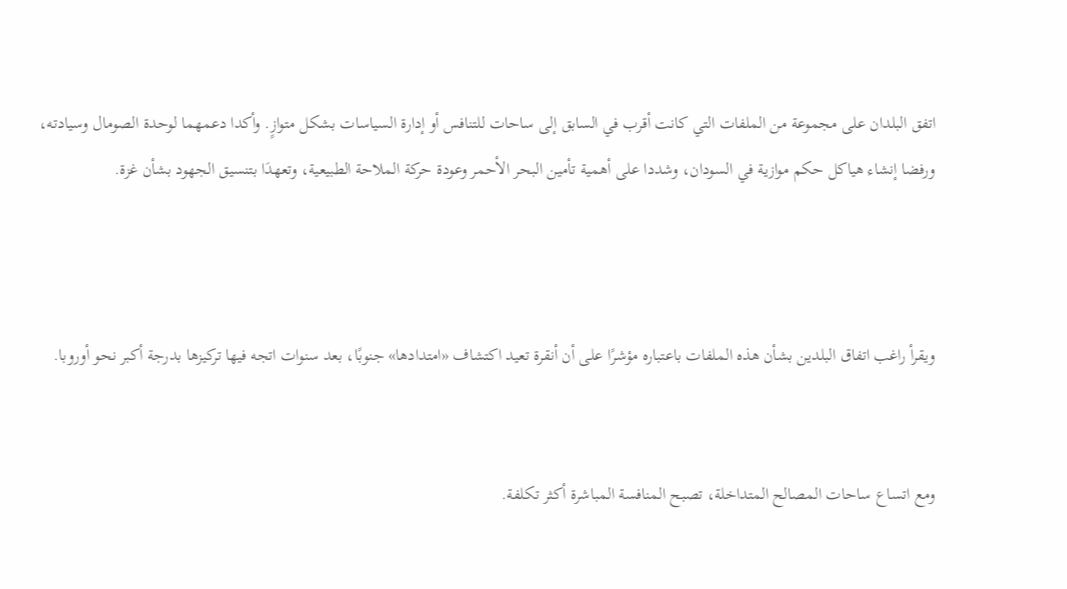اتفق البلدان على مجموعة من الملفات التي كانت أقرب في السابق إلى ساحات للتنافس أو إدارة السياسات بشكل متوازٍ. وأكدا دعمهما لوحدة الصومال وسيادته، ورفضا إنشاء هياكل حكم موازية في السودان، وشددا على أهمية تأمين البحر الأحمر وعودة حركة الملاحة الطبيعية، وتعهدَا بتنسيق الجهود بشأن غزة.



ويقرأ راغب اتفاق البلدين بشأن هذه الملفات باعتباره مؤشرًا على أن أنقرة تعيد اكتشاف «امتدادها» جنوبًا، بعد سنوات اتجه فيها تركيزها بدرجة أكبر نحو أوروبا.


ومع اتساع ساحات المصالح المتداخلة، تصبح المنافسة المباشرة أكثر تكلفة.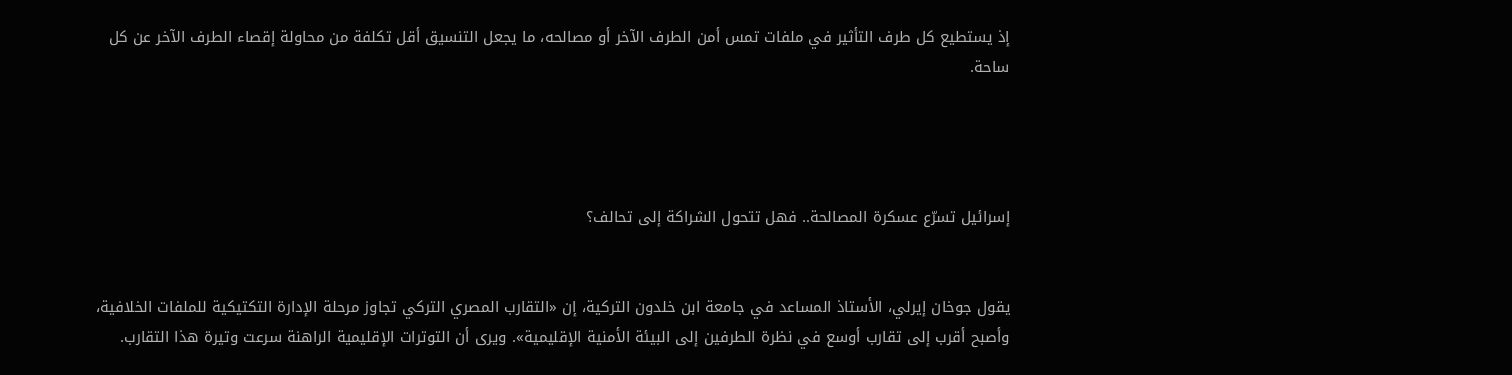إذ يستطيع كل طرف التأثير في ملفات تمس أمن الطرف الآخر أو مصالحه، ما يجعل التنسيق أقل تكلفة من محاولة إقصاء الطرف الآخر عن كل ساحة.




إسرائيل تسرّع عسكرة المصالحة.. فهل تتحول الشراكة إلى تحالف؟


يقول جوخان إيرلي، الأستاذ المساعد في جامعة ابن خلدون التركية، إن «التقارب المصري التركي تجاوز مرحلة الإدارة التكتيكية للملفات الخلافية، وأصبح أقرب إلى تقارب أوسع في نظرة الطرفين إلى البيئة الأمنية الإقليمية». ويرى أن التوترات الإقليمية الراهنة سرعت وتيرة هذا التقارب.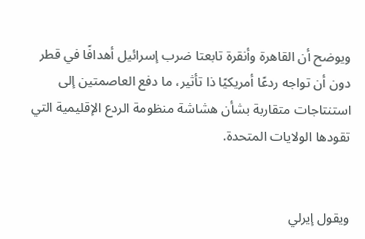ويوضح أن القاهرة وأنقرة تابعتا ضرب إسرائيل أهدافًا في قطر دون أن تواجه ردعًا أمريكيًا ذا تأثير، ما دفع العاصمتين إلى استنتاجات متقاربة بشأن هشاشة منظومة الردع الإقليمية التي تقودها الولايات المتحدة.


ويقول إيرلي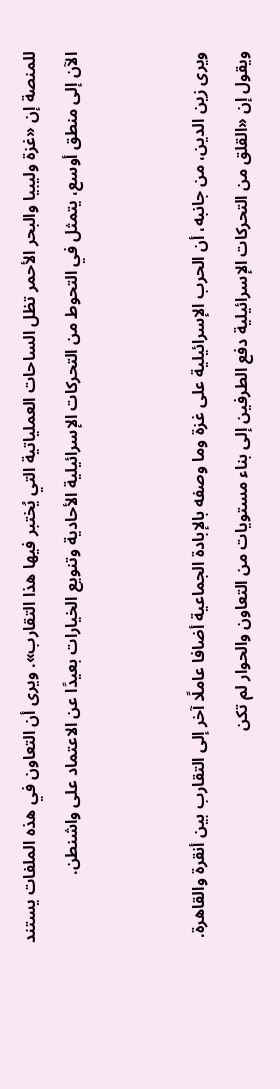للمنصة إن «غزة وليبيا والبحر الأحمر تظل الساحات العملياتية التي يُختبر فيها هذا التقارب». ويرى أن التعاون في هذه الملفات يستند الآن إلى منطق أوسع، يتمثل في التحوط من التحركات الإسرائيلية الأحادية وتنويع الخيارات بعيدًا عن الاعتماد على واشنطن.


ويرى زين الدين، من جانبه، أن الحرب الإسرائيلية على غزة وما وصفه بالإبادة الجماعية أضافا عاملًا آخر إلى التقارب بين أنقرة والقاهرة. ويقول إن «القلق من التحركات الإسرائيلية دفع الطرفين إلى بناء مستويات من التعاون والحوار لم تكن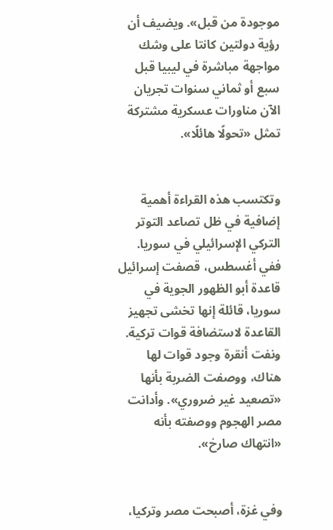موجودة من قبل». ويضيف أن رؤية دولتين كانتا على وشك مواجهة مباشرة في ليبيا قبل سبع أو ثماني سنوات تجريان الآن مناورات عسكرية مشتركة تمثل «تحولًا هائلًا».


وتكتسب هذه القراءة أهمية إضافية في ظل تصاعد التوتر التركي الإسرائيلي في سوريا. ففي أغسطس، قصفت إسرائيل قاعدة أبو الظهور الجوية في سوريا، قائلة إنها تخشى تجهيز القاعدة لاستضافة قوات تركية. ونفت أنقرة وجود قوات لها هناك، ووصفت الضربة بأنها «تصعيد غير ضروري». وأدانت مصر الهجوم ووصفته بأنه «انتهاك صارخ».


وفي غزة، أصبحت مصر وتركيا،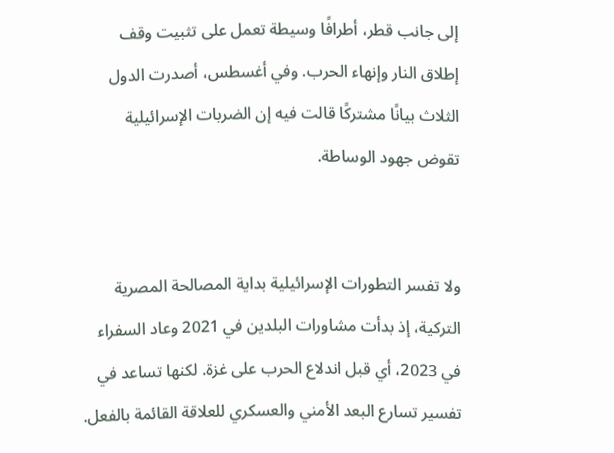إلى جانب قطر، أطرافًا وسيطة تعمل على تثبيت وقف إطلاق النار وإنهاء الحرب. وفي أغسطس، أصدرت الدول الثلاث بيانًا مشتركًا قالت فيه إن الضربات الإسرائيلية تقوض جهود الوساطة.


ولا تفسر التطورات الإسرائيلية بداية المصالحة المصرية التركية، إذ بدأت مشاورات البلدين في 2021 وعاد السفراء في 2023، أي قبل اندلاع الحرب على غزة. لكنها تساعد في تفسير تسارع البعد الأمني والعسكري للعلاقة القائمة بالفعل.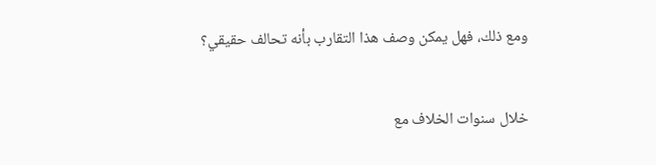ومع ذلك، فهل يمكن وصف هذا التقارب بأنه تحالف حقيقي؟


خلال سنوات الخلاف مع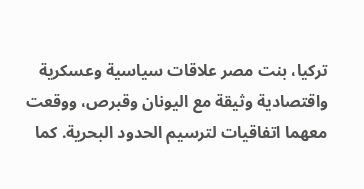تركيا، بنت مصر علاقات سياسية وعسكرية واقتصادية وثيقة مع اليونان وقبرص، ووقعت معهما اتفاقيات لترسيم الحدود البحرية. كما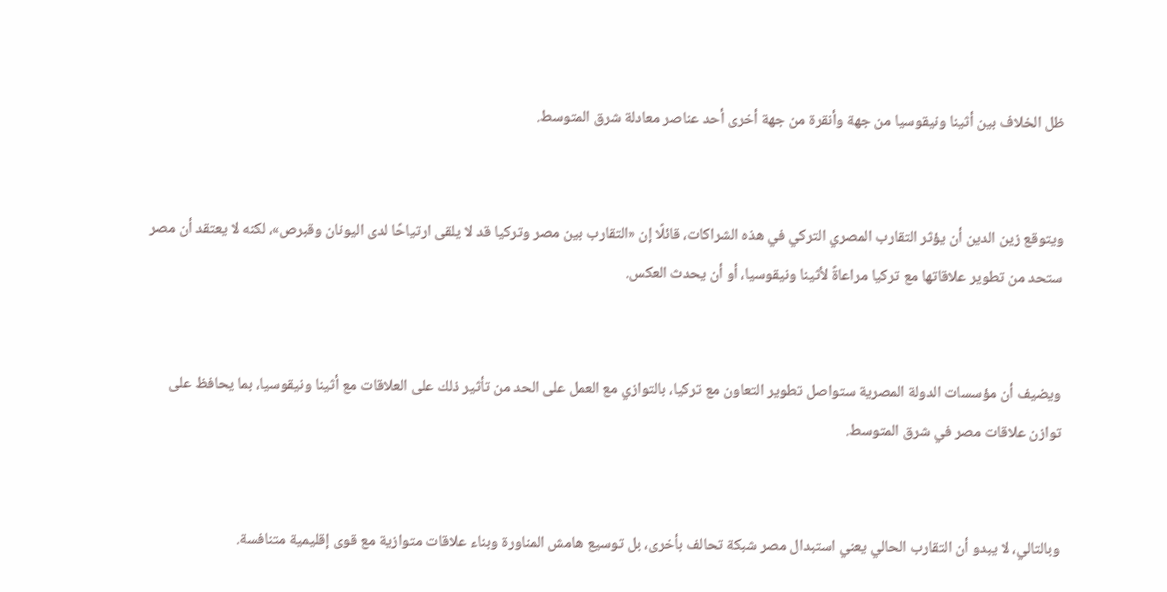ظل الخلاف بين أثينا ونيقوسيا من جهة وأنقرة من جهة أخرى أحد عناصر معادلة شرق المتوسط.


ويتوقع زين الدين أن يؤثر التقارب المصري التركي في هذه الشراكات، قائلًا إن «التقارب بين مصر وتركيا قد لا يلقى ارتياحًا لدى اليونان وقبرص»، لكنه لا يعتقد أن مصر ستحد من تطوير علاقاتها مع تركيا مراعاةً لأثينا ونيقوسيا، أو أن يحدث العكس.


ويضيف أن مؤسسات الدولة المصرية ستواصل تطوير التعاون مع تركيا، بالتوازي مع العمل على الحد من تأثير ذلك على العلاقات مع أثينا ونيقوسيا، بما يحافظ على توازن علاقات مصر في شرق المتوسط.


وبالتالي، لا يبدو أن التقارب الحالي يعني استبدال مصر شبكة تحالف بأخرى، بل توسيع هامش المناورة وبناء علاقات متوازية مع قوى إقليمية متنافسة.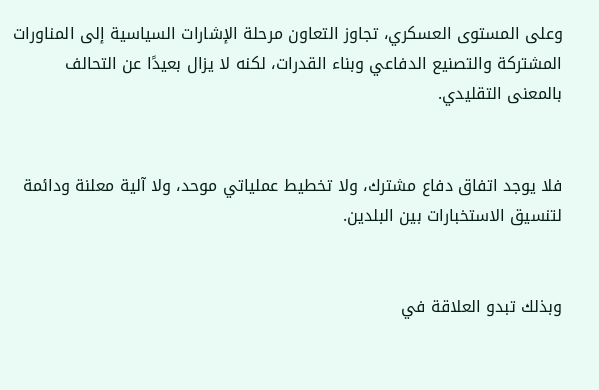وعلى المستوى العسكري، تجاوز التعاون مرحلة الإشارات السياسية إلى المناورات المشتركة والتصنيع الدفاعي وبناء القدرات، لكنه لا يزال بعيدًا عن التحالف بالمعنى التقليدي.


فلا يوجد اتفاق دفاع مشترك، ولا تخطيط عملياتي موحد، ولا آلية معلنة ودائمة لتنسيق الاستخبارات بين البلدين.


وبذلك تبدو العلاقة في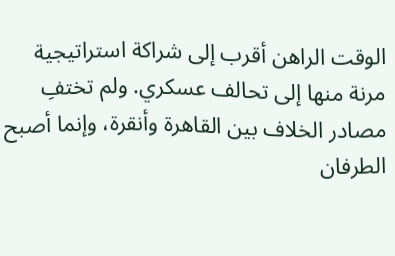الوقت الراهن أقرب إلى شراكة استراتيجية مرنة منها إلى تحالف عسكري. ولم تختفِ مصادر الخلاف بين القاهرة وأنقرة، وإنما أصبح الطرفان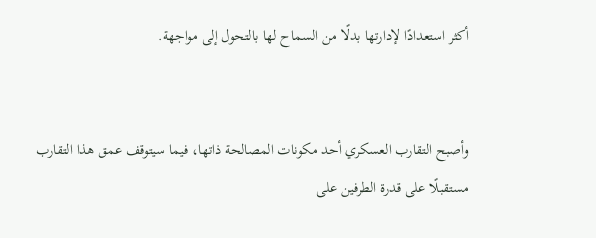أكثر استعدادًا لإدارتها بدلًا من السماح لها بالتحول إلى مواجهة.


وأصبح التقارب العسكري أحد مكونات المصالحة ذاتها، فيما سيتوقف عمق هذا التقارب مستقبلًا على قدرة الطرفين على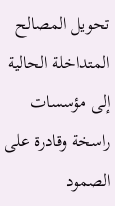تحويل المصالح المتداخلة الحالية إلى مؤسسات راسخة وقادرة على الصمود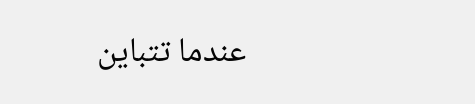عندما تتباين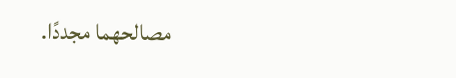مصالحهما مجددًا.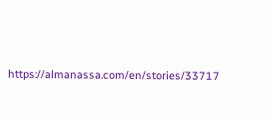https://almanassa.com/en/stories/33717